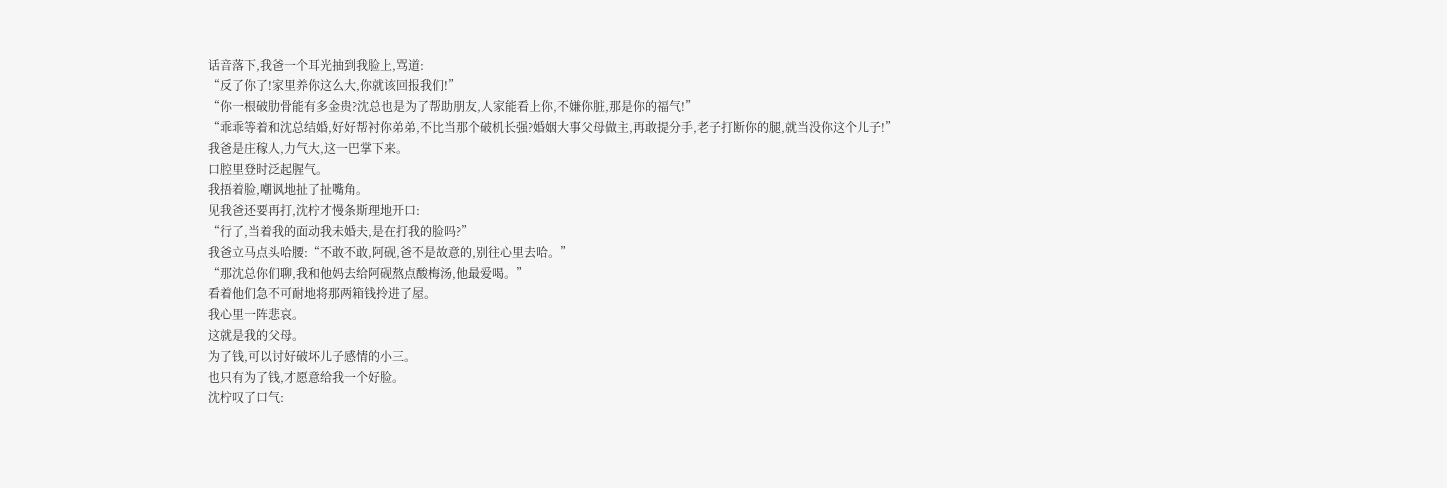话音落下,我爸一个耳光抽到我脸上,骂道:
“反了你了!家里养你这么大,你就该回报我们!”
“你一根破肋骨能有多金贵?沈总也是为了帮助朋友,人家能看上你,不嫌你脏,那是你的福气!”
“乖乖等着和沈总结婚,好好帮衬你弟弟,不比当那个破机长强?婚姻大事父母做主,再敢提分手,老子打断你的腿,就当没你这个儿子!”
我爸是庄稼人,力气大,这一巴掌下来。
口腔里登时泛起腥气。
我捂着脸,嘲讽地扯了扯嘴角。
见我爸还要再打,沈柠才慢条斯理地开口:
“行了,当着我的面动我未婚夫,是在打我的脸吗?”
我爸立马点头哈腰:“不敢不敢,阿砚,爸不是故意的,别往心里去哈。”
“那沈总你们聊,我和他妈去给阿砚熬点酸梅汤,他最爱喝。”
看着他们急不可耐地将那两箱钱拎进了屋。
我心里一阵悲哀。
这就是我的父母。
为了钱,可以讨好破坏儿子感情的小三。
也只有为了钱,才愿意给我一个好脸。
沈柠叹了口气: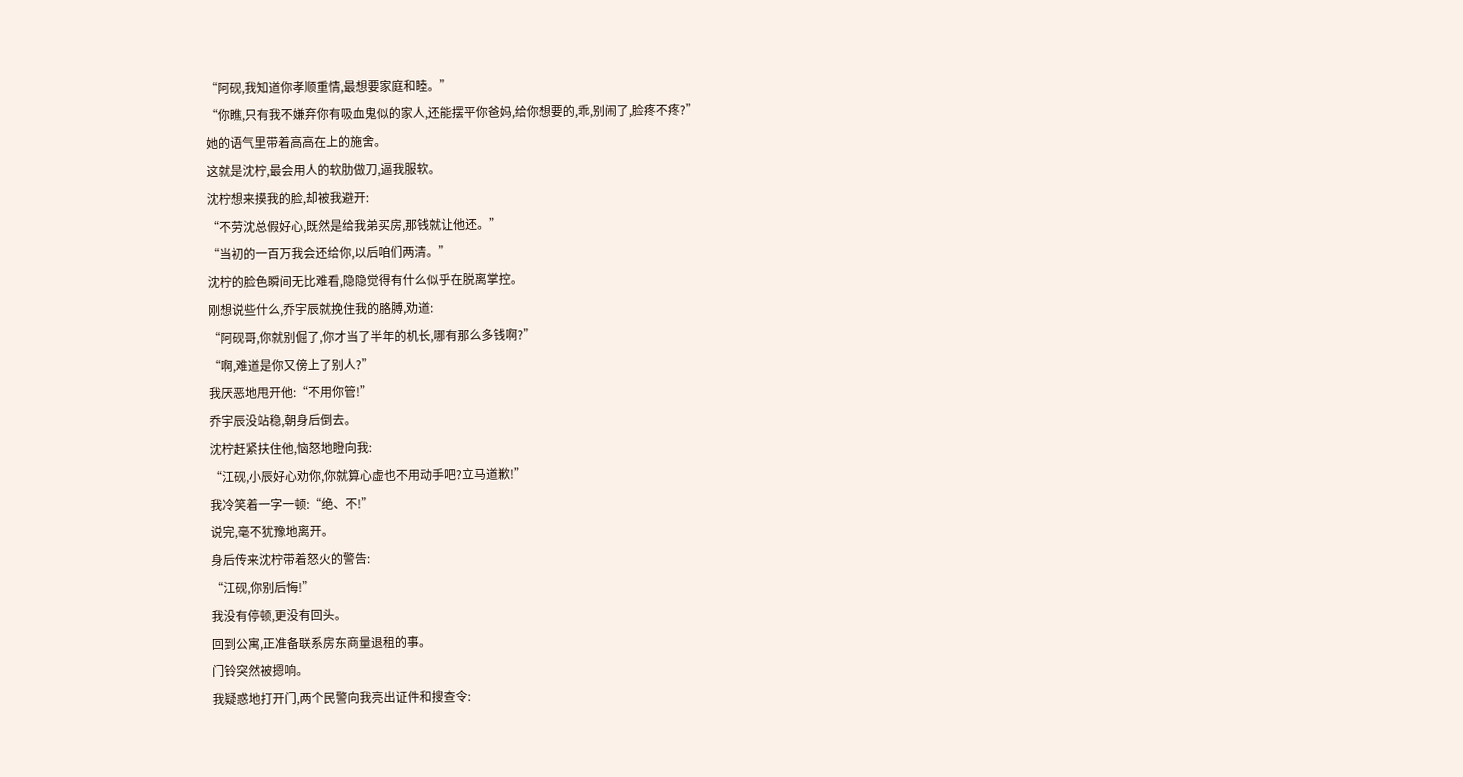“阿砚,我知道你孝顺重情,最想要家庭和睦。”
“你瞧,只有我不嫌弃你有吸血鬼似的家人,还能摆平你爸妈,给你想要的,乖,别闹了,脸疼不疼?”
她的语气里带着高高在上的施舍。
这就是沈柠,最会用人的软肋做刀,逼我服软。
沈柠想来摸我的脸,却被我避开:
“不劳沈总假好心,既然是给我弟买房,那钱就让他还。”
“当初的一百万我会还给你,以后咱们两清。”
沈柠的脸色瞬间无比难看,隐隐觉得有什么似乎在脱离掌控。
刚想说些什么,乔宇辰就挽住我的胳膊,劝道:
“阿砚哥,你就别倔了,你才当了半年的机长,哪有那么多钱啊?”
“啊,难道是你又傍上了别人?”
我厌恶地甩开他:“不用你管!”
乔宇辰没站稳,朝身后倒去。
沈柠赶紧扶住他,恼怒地瞪向我:
“江砚,小辰好心劝你,你就算心虚也不用动手吧?立马道歉!”
我冷笑着一字一顿:“绝、不!”
说完,毫不犹豫地离开。
身后传来沈柠带着怒火的警告:
“江砚,你别后悔!”
我没有停顿,更没有回头。
回到公寓,正准备联系房东商量退租的事。
门铃突然被摁响。
我疑惑地打开门,两个民警向我亮出证件和搜查令: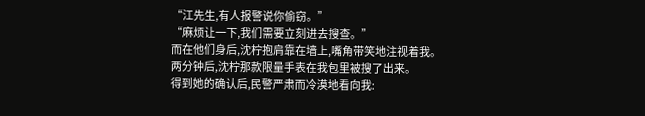“江先生,有人报警说你偷窃。”
“麻烦让一下,我们需要立刻进去搜查。”
而在他们身后,沈柠抱肩靠在墙上,嘴角带笑地注视着我。
两分钟后,沈柠那款限量手表在我包里被搜了出来。
得到她的确认后,民警严肃而冷漠地看向我: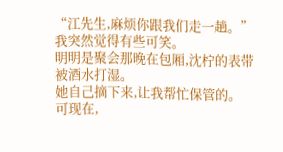“江先生,麻烦你跟我们走一趟。”
我突然觉得有些可笑。
明明是聚会那晚在包厢,沈柠的表带被酒水打湿。
她自己摘下来,让我帮忙保管的。
可现在,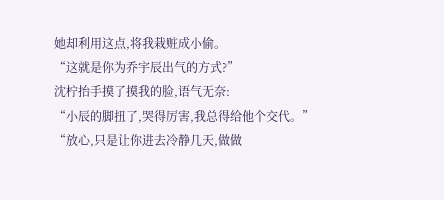她却利用这点,将我栽赃成小偷。
“这就是你为乔宇辰出气的方式?”
沈柠抬手摸了摸我的脸,语气无奈:
“小辰的脚扭了,哭得厉害,我总得给他个交代。”
“放心,只是让你进去冷静几天,做做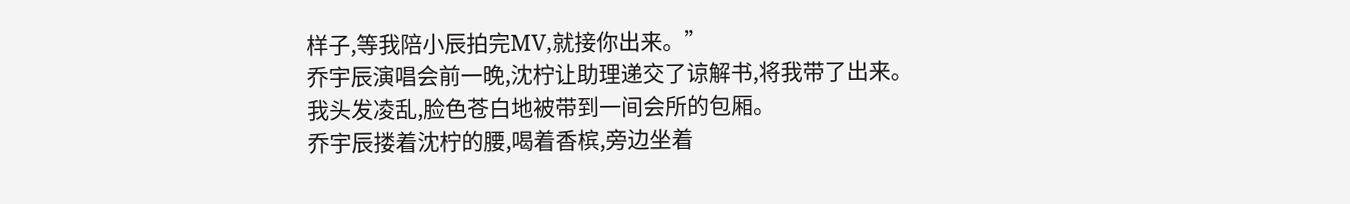样子,等我陪小辰拍完MV,就接你出来。”
乔宇辰演唱会前一晚,沈柠让助理递交了谅解书,将我带了出来。
我头发凌乱,脸色苍白地被带到一间会所的包厢。
乔宇辰搂着沈柠的腰,喝着香槟,旁边坐着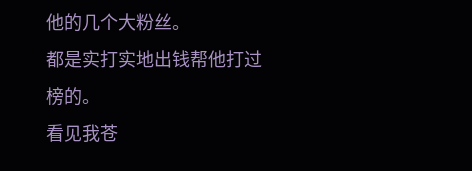他的几个大粉丝。
都是实打实地出钱帮他打过榜的。
看见我苍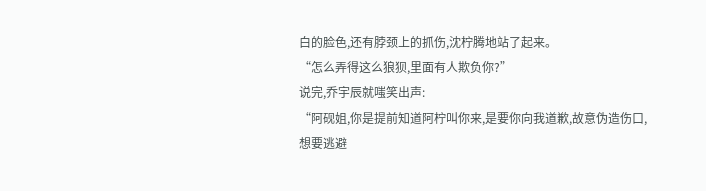白的脸色,还有脖颈上的抓伤,沈柠腾地站了起来。
“怎么弄得这么狼狈,里面有人欺负你?”
说完,乔宇辰就嗤笑出声:
“阿砚姐,你是提前知道阿柠叫你来,是要你向我道歉,故意伪造伤口,想要逃避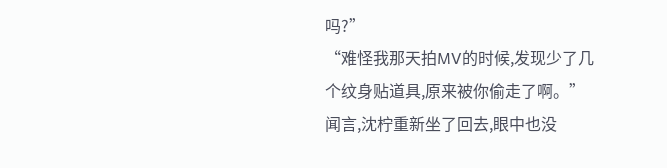吗?”
“难怪我那天拍MV的时候,发现少了几个纹身贴道具,原来被你偷走了啊。”
闻言,沈柠重新坐了回去,眼中也没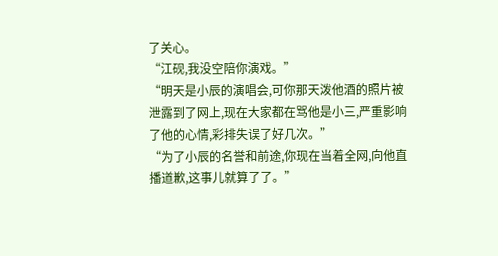了关心。
“江砚,我没空陪你演戏。”
“明天是小辰的演唱会,可你那天泼他酒的照片被泄露到了网上,现在大家都在骂他是小三,严重影响了他的心情,彩排失误了好几次。”
“为了小辰的名誉和前途,你现在当着全网,向他直播道歉,这事儿就算了了。”